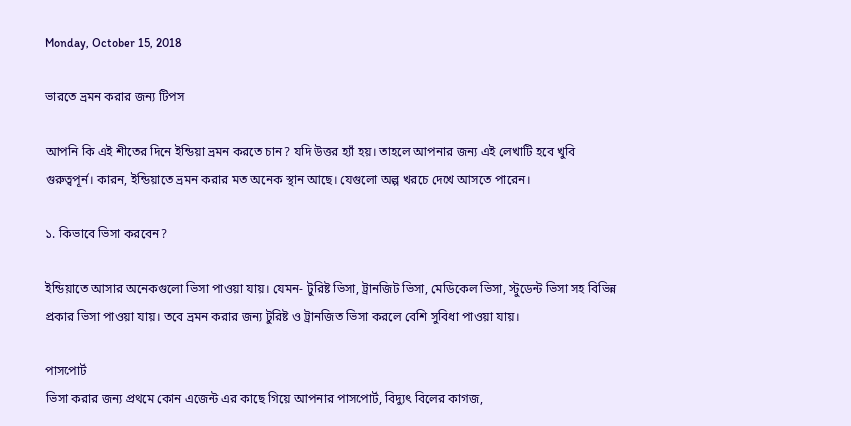Monday, October 15, 2018

ভারতে ভ্রমন করার জন্য টিপস

আপনি কি এই শীতের দিনে ইন্ডিয়া ভ্রমন করতে চান? যদি উত্তর হ্যাঁ হয়। তাহলে আপনার জন্য এই লেখাটি হবে খুবি গুরুত্বপূর্ন। কারন, ইন্ডিয়াতে ভ্রমন করার মত অনেক স্থান আছে। যেগুলো অল্প খরচে দেখে আসতে পারেন।

১. কিভাবে ভিসা করবেন?

ইন্ডিয়াতে আসার অনেকগুলো ভিসা পাওয়া যায়। যেমন- টুরিষ্ট ভিসা, ট্রানজিট ভিসা, মেডিকেল ভিসা, স্টুডেন্ট ভিসা সহ বিভিন্ন প্রকার ভিসা পাওয়া যায়। তবে ভ্রমন করার জন্য টুরিষ্ট ও ট্রানজিত ভিসা করলে বেশি সুবিধা পাওয়া যায়।

পাসপোর্ট
ভিসা করার জন্য প্রথমে কোন এজেন্ট এর কাছে গিয়ে আপনার পাসপোর্ট, বিদ্যুৎ বিলের কাগজ,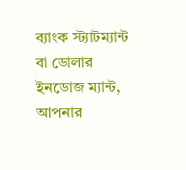ব্যাংক স্ট্যাটম্যান্ট বা ডোলার ইনডোজ ম্যান্ট, আপনার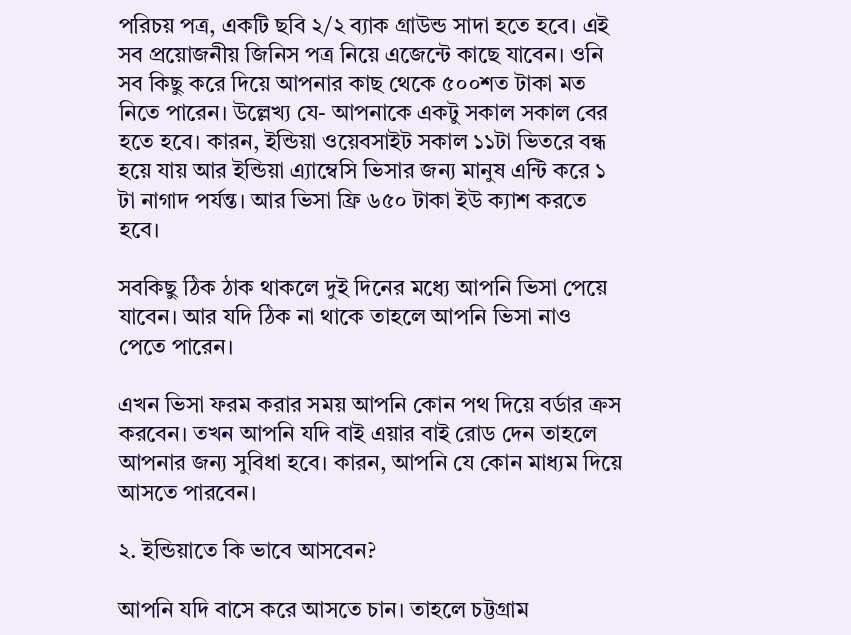পরিচয় পত্র, একটি ছবি ২/২ ব্যাক গ্রাউন্ড সাদা হতে হবে। এই সব প্রয়োজনীয় জিনিস পত্র নিয়ে এজেন্টে কাছে যাবেন। ওনি সব কিছু করে দিয়ে আপনার কাছ থেকে ৫০০শত টাকা মত নিতে পারেন। উল্লেখ্য যে- আপনাকে একটু সকাল সকাল বের হতে হবে। কারন, ইন্ডিয়া ওয়েবসাইট সকাল ১১টা ভিতরে বন্ধ হয়ে যায় আর ইন্ডিয়া এ্যাম্বেসি ভিসার জন্য মানুষ এন্টি করে ১ টা নাগাদ পর্যন্ত। আর ভিসা ফ্রি ৬৫০ টাকা ইউ ক্যাশ করতে হবে।

সবকিছু ঠিক ঠাক থাকলে দুই দিনের মধ্যে আপনি ভিসা পেয়ে যাবেন। আর যদি ঠিক না থাকে তাহলে আপনি ভিসা নাও পেতে পারেন।

এখন ভিসা ফরম করার সময় আপনি কোন পথ দিয়ে বর্ডার ক্রস করবেন। তখন আপনি যদি বাই এয়ার বাই রোড দেন তাহলে আপনার জন্য সুবিধা হবে। কারন, আপনি যে কোন মাধ্যম দিয়ে আসতে পারবেন।

২. ইন্ডিয়াতে কি ভাবে আসবেন?

আপনি যদি বাসে করে আসতে চান। তাহলে চট্টগ্রাম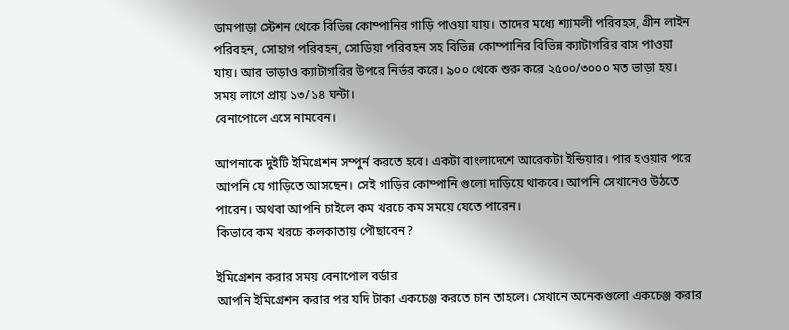ডামপাড়া স্টেশন থেকে বিভিন্ন কোম্পানির গাড়ি পাওয়া যায়। তাদের মধ্যে শ্যামলী পরিবহস, গ্রীন লাইন পরিবহন, সোহাগ পরিবহন, সোডিয়া পরিবহন সহ বিভিন্ন কোম্পানির বিভিন্ন ক্যাটাগরির বাস পাওয়া যায়। আর ভাড়াও ক্যাটাগরির উপরে নির্ভর করে। ৯০০ থেকে শুরু করে ২৫০০/৩০০০ মত ভাড়া হয়। সময় লাগে প্রায় ১৩/১৪ ঘন্টা।
বেনাপোলে এসে নামবেন।

আপনাকে দুইটি ইমিগ্রেশন সম্পুর্ন করতে হবে। একটা বাংলাদেশে আরেকটা ইন্ডিয়ার। পার হওয়ার পরে আপনি যে গাড়িতে আসছেন। সেই গাড়ির কোম্পানি গুলো দাড়িয়ে থাকবে। আপনি সেখানেও উঠতে পারেন। অথবা আপনি চাইলে কম খরচে কম সময়ে যেতে পারেন।
কিভাবে কম খরচে কলকাতায় পৌছাবেন?

ইমিগ্রেশন করার সময় বেনাপোল বর্ডার
আপনি ইমিগ্রেশন করার পর যদি টাকা একচেঞ্জ করতে চান তাহলে। সেখানে অনেকগুলো একচেঞ্জ করার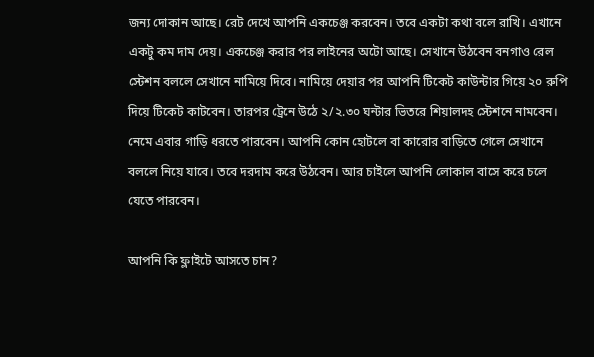জন্য দোকান আছে। রেট দেখে আপনি একচেঞ্জ করবেন। তবে একটা কথা বলে রাখি। এখানে একটু কম দাম দেয়। একচেঞ্জ করার পর লাইনের অটো আছে। সেখানে উঠবেন বনগাও রেল স্টেশন বললে সেখানে নামিয়ে দিবে। নামিয়ে দেয়ার পর আপনি টিকেট কাউন্টার গিয়ে ২০ রুপি দিয়ে টিকেট কাটবেন। তারপর ট্রেনে উঠে ২/২.৩০ ঘন্টার ভিতরে শিয়ালদহ স্টেশনে নামবেন। নেমে এবার গাড়ি ধরতে পারবেন। আপনি কোন হোটলে বা কারোর বাড়িতে গেলে সেখানে বললে নিয়ে যাবে। তবে দরদাম করে উঠবেন। আর চাইলে আপনি লোকাল বাসে করে চলে যেতে পারবেন।

আপনি কি ফ্লাইটে আসতে চান?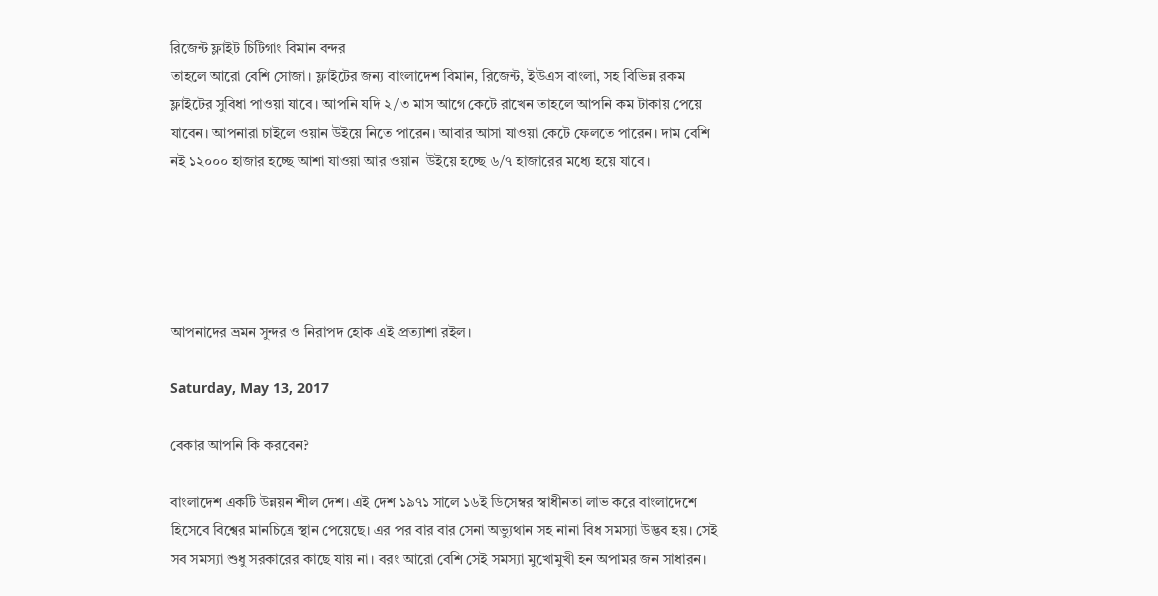রিজেন্ট ফ্লাইট চিটিগাং বিমান বন্দর
তাহলে আরো বেশি সোজা। ফ্লাইটের জন্য বাংলাদেশ বিমান, রিজেন্ট, ইউএস বাংলা, সহ বিভিন্ন রকম ফ্লাইটের সুবিধা পাওয়া যাবে। আপনি যদি ২/৩ মাস আগে কেটে রাখেন তাহলে আপনি কম টাকায় পেয়ে যাবেন। আপনারা চাইলে ওয়ান উইয়ে নিতে পারেন। আবার আসা যাওয়া কেটে ফেলতে পারেন। দাম বেশি নই ১২০০০ হাজার হচ্ছে আশা যাওয়া আর ওয়ান  উইয়ে হচ্ছে ৬/৭ হাজারের মধ্যে হয়ে যাবে।





আপনাদের ভ্রমন সুন্দর ও নিরাপদ হোক এই প্রত্যাশা রইল।

Saturday, May 13, 2017

বেকার আপনি কি করবেন?

বাংলাদেশ একটি উন্নয়ন শীল দেশ। এই দেশ ১৯৭১ সালে ১৬ই ডিসেম্বর স্বাধীনতা লাভ করে বাংলাদেশে হিসেবে বিশ্বের মানচিত্রে স্থান পেয়েছে। এর পর বার বার সেনা অভ্যুথান সহ নানা বিধ সমস্যা উদ্ভব হয়। সেই সব সমস্যা শুধু সরকারের কাছে যায় না। বরং আরো বেশি সেই সমস্যা মুখোমুখী হন অপামর জন সাধারন।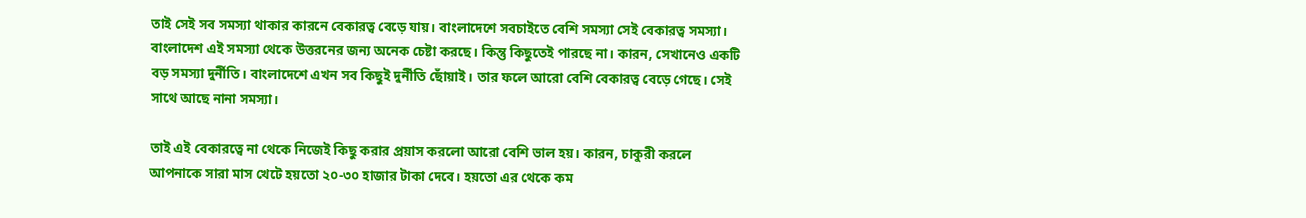তাই সেই সব সমস্যা থাকার কারনে বেকারত্ব বেড়ে যায়। বাংলাদেশে সবচাইতে বেশি সমস্যা সেই বেকারত্ব সমস্যা। বাংলাদেশ এই সমস্যা থেকে উত্তরনের জন্য অনেক চেষ্টা করছে। কিন্তু কিছুতেই পারছে না। কারন, সেখানেও একটি বড় সমস্যা দুর্নীতি। বাংলাদেশে এখন সব কিছুই দুর্নীতি ছোঁয়াই। তার ফলে আরো বেশি বেকারত্ব বেড়ে গেছে। সেই সাথে আছে নানা সমস্যা।

তাই এই বেকারত্বে না থেকে নিজেই কিছু করার প্রয়াস করলো আরো বেশি ভাল হয়। কারন, চাকুরী করলে আপনাকে সারা মাস খেটে হয়তো ২০-৩০ হাজার টাকা দেবে। হয়তো এর থেকে কম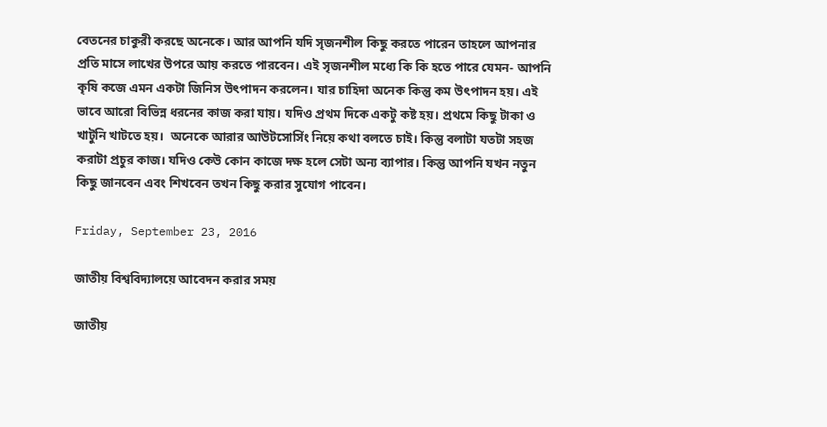বেতনের চাকুরী করছে অনেকে। আর আপনি যদি সৃজনশীল কিছু করতে পারেন তাহলে আপনার প্রতি মাসে লাখের উপরে আয় করতে পারবেন। এই সৃজনশীল মধ্যে কি কি হতে পারে যেমন- আপনি কৃষি কজে এমন একটা জিনিস উৎপাদন করলেন। যার চাহিদা অনেক কিন্তু কম উৎপাদন হয়। এই ভাবে আরো বিভিন্ন ধরনের কাজ করা যায়। যদিও প্রথম দিকে একটু কষ্ট হয়। প্রথমে কিছু টাকা ও খাটুনি খাটতে হয়।  অনেকে আরার আউটসোর্সিং নিয়ে কথা বলতে চাই। কিন্তু বলাটা যতটা সহজ করাটা প্রচুর কাজ। যদিও কেউ কোন কাজে দক্ষ হলে সেটা অন্য ব্যাপার। কিন্তু আপনি যখন নতুন কিছু জানবেন এবং শিখবেন তখন কিছু করার সুযোগ পাবেন।

Friday, September 23, 2016

জাতীয় বিশ্ববিদ্যালয়ে আবেদন করার সময়

জাতীয়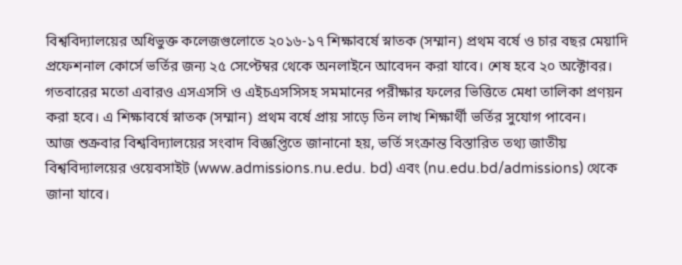বিশ্ববিদ্যালয়ের অধিভুক্ত কলেজগুলোতে ২০১৬-১৭ শিক্ষাবর্ষে স্নাতক (সম্মান) প্রথম বর্ষে ও চার বছর মেয়াদি প্রফেশনাল কোর্সে ভর্তির জন্য ২৫ সেপ্টেম্বর থেকে অনলাইনে আবেদন করা যাবে। শেষ হবে ২০ অক্টোবর। গতবারের মতো এবারও এসএসসি ও এইচএসসিসহ সমমানের পরীক্ষার ফলের ভিত্তিতে মেধা তালিকা প্রণয়ন করা হবে। এ শিক্ষাবর্ষে স্নাতক (সম্মান) প্রথম বর্ষে প্রায় সাড়ে তিন লাখ শিক্ষার্থী ভর্তির সুযোগ পাবেন।
আজ শুক্রবার বিশ্ববিদ্যালয়ের সংবাদ বিজ্ঞপ্তিতে জানানো হয়, ভর্তি সংক্রান্ত বিস্তারিত তথ্য জাতীয় বিশ্ববিদ্যালয়ের ওয়েবসাইট (www.admissions.nu.edu. bd) এবং (nu.edu.bd/admissions) থেকে জানা যাবে।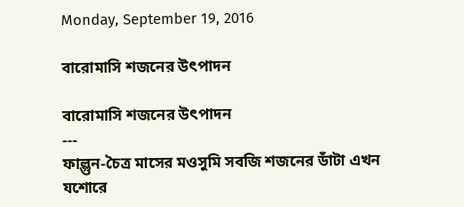Monday, September 19, 2016

বারোমাসি শজনের উৎপাদন

বারোমাসি শজনের উৎপাদন
---
ফাল্গুন-চৈত্র মাসের মওসুমি সবজি শজনের ডাঁটা এখন যশোরে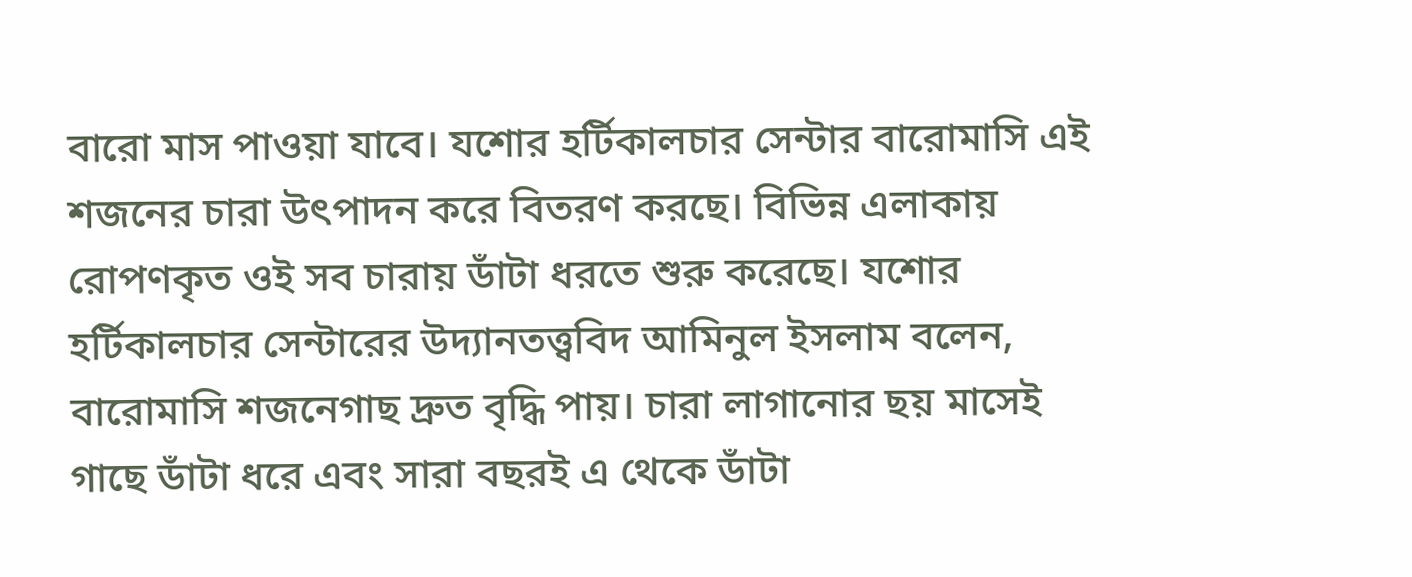বারো মাস পাওয়া যাবে। যশোর হর্টিকালচার সেন্টার বারোমাসি এই শজনের চারা উৎপাদন করে বিতরণ করছে। বিভিন্ন এলাকায় রোপণকৃত ওই সব চারায় ডাঁটা ধরতে শুরু করেছে। যশোর হর্টিকালচার সেন্টারের উদ্যানতত্ত্ববিদ আমিনুল ইসলাম বলেন, বারোমাসি শজনেগাছ দ্রুত বৃদ্ধি পায়। চারা লাগানোর ছয় মাসেই গাছে ডাঁটা ধরে এবং সারা বছরই এ থেকে ডাঁটা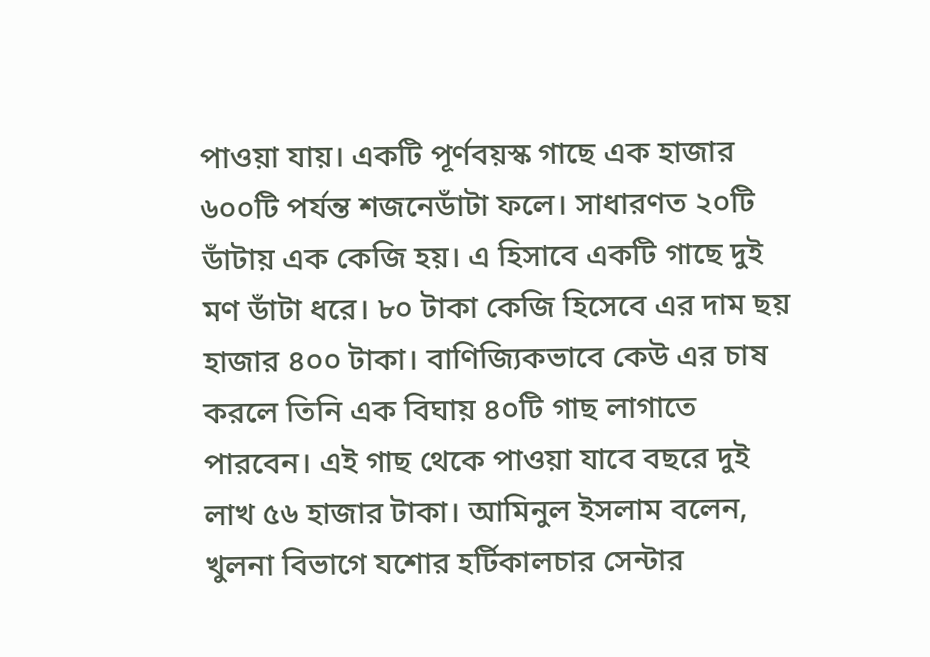পাওয়া যায়। একটি পূর্ণবয়স্ক গাছে এক হাজার ৬০০টি পর্যন্ত শজনেডাঁটা ফলে। সাধারণত ২০টি ডাঁটায় এক কেজি হয়। এ হিসাবে একটি গাছে দুই মণ ডাঁটা ধরে। ৮০ টাকা কেজি হিসেবে এর দাম ছয় হাজার ৪০০ টাকা। বাণিজ্যিকভাবে কেউ এর চাষ করলে তিনি এক বিঘায় ৪০টি গাছ লাগাতে পারবেন। এই গাছ থেকে পাওয়া যাবে বছরে দুই লাখ ৫৬ হাজার টাকা। আমিনুল ইসলাম বলেন, খুলনা বিভাগে যশোর হর্টিকালচার সেন্টার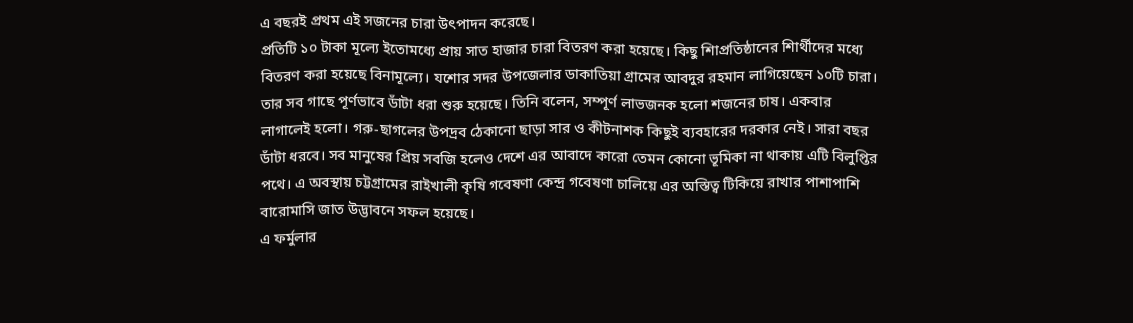এ বছরই প্রথম এই সজনের চারা উৎপাদন করেছে।
প্রতিটি ১০ টাকা মূল্যে ইতোমধ্যে প্রায় সাত হাজার চারা বিতরণ করা হয়েছে। কিছু শিাপ্রতিষ্ঠানের শিার্থীদের মধ্যে বিতরণ করা হয়েছে বিনামূল্যে। যশোর সদর উপজেলার ডাকাতিয়া গ্রামের আবদুর রহমান লাগিয়েছেন ১০টি চারা। তার সব গাছে পূর্ণভাবে ডাঁটা ধরা শুরু হয়েছে। তিনি বলেন, সম্পূর্ণ লাভজনক হলো শজনের চাষ। একবার লাগালেই হলো। গরু-ছাগলের উপদ্রব ঠেকানো ছাড়া সার ও কীটনাশক কিছুই ব্যবহারের দরকার নেই। সারা বছর ডাঁটা ধরবে। সব মানুষের প্রিয় সবজি হলেও দেশে এর আবাদে কারো তেমন কোনো ভূমিকা না থাকায় এটি বিলুপ্তির পথে। এ অবস্থায় চট্টগ্রামের রাইখালী কৃষি গবেষণা কেন্দ্র গবেষণা চালিয়ে এর অস্তিত্ব টিকিয়ে রাখার পাশাপাশি বারোমাসি জাত উদ্ভাবনে সফল হয়েছে।
এ ফর্মুলার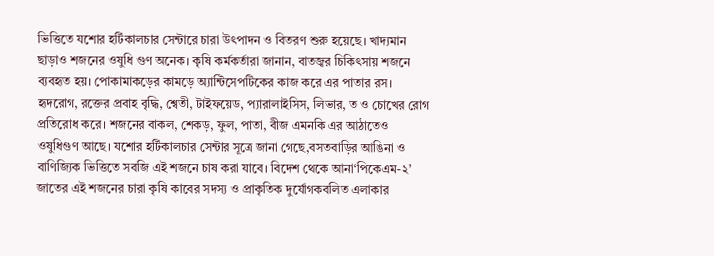ভিত্তিতে যশোর হর্টিকালচার সেন্টারে চারা উৎপাদন ও বিতরণ শুরু হয়েছে। খাদ্যমান ছাড়াও শজনের ওষুধি গুণ অনেক। কৃষি কর্মকর্তারা জানান, বাতজ্বর চিকিৎসায় শজনে ব্যবহৃত হয়। পোকামাকড়ের কামড়ে অ্যান্টিসেপটিকের কাজ করে এর পাতার রস। হৃদরোগ, রক্তের প্রবাহ বৃদ্ধি, শ্বেতী, টাইফয়েড, প্যারালাইসিস, লিভার, ত ও চোখের রোগ প্রতিরোধ করে। শজনের বাকল, শেকড়, ফুল, পাতা, বীজ এমনকি এর আঠাতেও ওষুধিগুণ আছে। যশোর হর্টিকালচার সেন্টার সূত্রে জানা গেছে,বসতবাড়ির আঙিনা ও বাণিজ্যিক ভিত্তিতে সবজি এই শজনে চাষ করা যাবে। বিদেশ থেকে আনা‘পিকেএম-২’ জাতের এই শজনের চারা কৃষি কাবের সদস্য ও প্রাকৃতিক দুর্যোগকবলিত এলাকার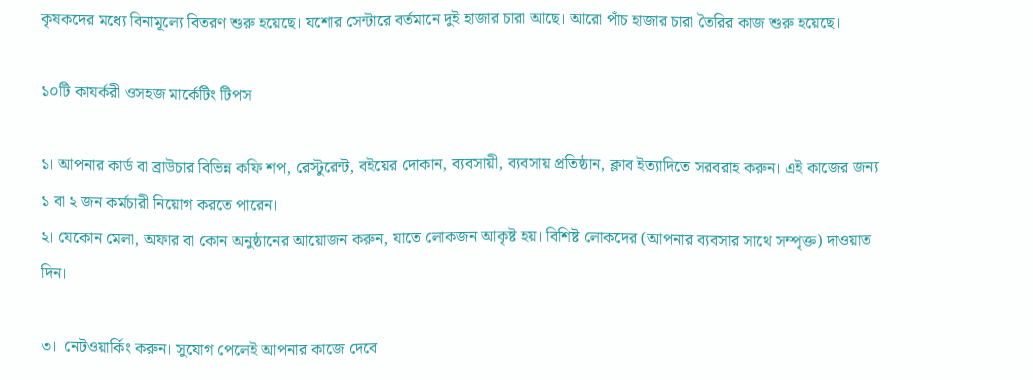কৃষকদের মধ্যে বিনামূল্যে বিতরণ শুরু হয়েছে। যশোর সেন্টারে বর্তমানে দুই হাজার চারা আছে। আরো পাঁচ হাজার চারা তৈরির কাজ শুরু হয়েছে।

১০টি কাযর্করী ওসহজ মার্কেটিং টিপস

১। আপনার কার্ড বা ব্রাউচার বিভিন্ন কফি শপ, রেস্টুরেন্ট, বইয়ের দোকান, ব্যবসায়ী, ব্যবসায় প্রতিষ্ঠান, ক্লাব ইত্যাদিতে সরবরাহ করুন। এই কাজের জন্য ১ বা ২ জন কর্মচারী নিয়োগ করতে পারেন।
২। যেকোন মেলা, অফার বা কোন অনুষ্ঠানের আয়োজন করুন, যাতে লোকজন আকৃষ্ট হয়। বিশিষ্ট লোকদের (আপনার ব্যবসার সাথে সম্পৃক্ত) দাওয়াত দিন।

৩।  নেটওয়ার্কিং করুন। সুযোগ পেলেই আপনার কাজে দেবে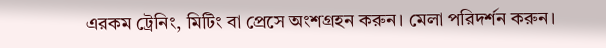এরকম ট্রেনিং, মিটিং বা প্রেসে অংশগ্রহন করুন। মেলা পরিদর্শন করুন।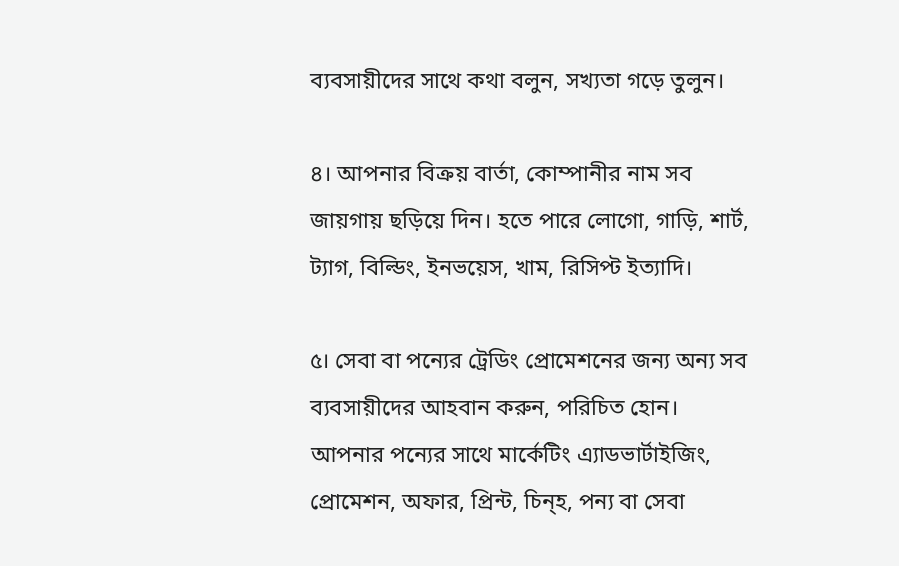ব্যবসায়ীদের সাথে কথা বলুন, সখ্যতা গড়ে তুলুন।

৪। আপনার বিক্রয় বার্তা, কোম্পানীর নাম সব জায়গায় ছড়িয়ে দিন। হতে পারে লোগো, গাড়ি, শার্ট, ট্যাগ, বিল্ডিং, ইনভয়েস, খাম, রিসিপ্ট ইত্যাদি।

৫। সেবা বা পন্যের ট্রেডিং প্রোমেশনের জন্য অন্য সব ব্যবসায়ীদের আহবান করুন, পরিচিত হোন। আপনার পন্যের সাথে মার্কেটিং এ্যাডভার্টাইজিং, প্রোমেশন, অফার, প্রিন্ট, চিন্হ, পন্য বা সেবা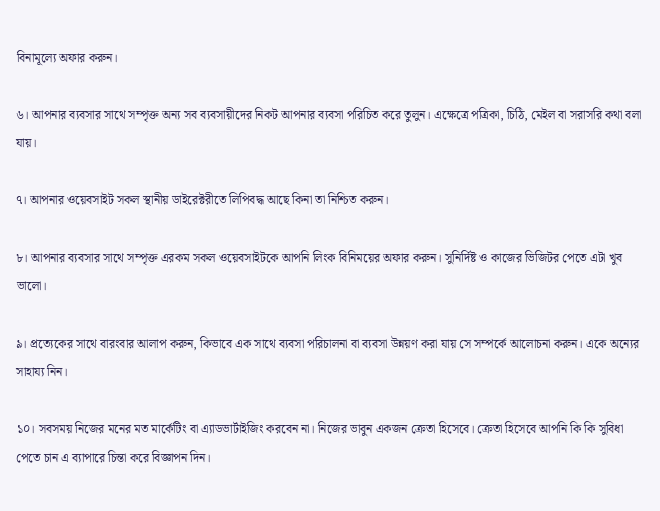বিনামূল্যে অফার করুন।

৬। আপনার ব্যবসার সাথে সম্পৃক্ত অন্য সব ব্যবসায়ীদের নিকট আপনার ব্যবসা পরিচিত করে তুলুন। এক্ষেত্রে পত্রিকা, চিঠি, মেইল বা সরাসরি কথা বলা যায়।

৭। আপনার ওয়েবসাইট সকল স্থানীয় ডাইরেক্টরীতে লিপিবদ্ধ আছে কিনা তা নিশ্চিত করুন।

৮। আপনার ব্যবসার সাথে সম্পৃক্ত এরকম সকল ওয়েবসাইটকে আপনি লিংক বিনিময়ের অফার করুন। সুনির্দিষ্ট ও কাজের ভিজিটর পেতে এটা খুব ভালো।

৯। প্রত্যেকের সাথে বারংবার আলাপ করুন, কিভাবে এক সাথে ব্যবসা পরিচালনা বা ব্যবসা উন্নয়ণ করা যায় সে সম্পর্কে আলোচনা করুন। একে অন্যের সাহায্য নিন।

১০। সবসময় নিজের মনের মত মার্কেটিং বা এ্যাডভার্টাইজিং করবেন না। নিজের ভাবুন একজন ক্রেতা হিসেবে। ক্রেতা হিসেবে আপনি কি কি সুবিধা পেতে চান এ ব্যাপারে চিন্তা করে বিজ্ঞাপন দিন।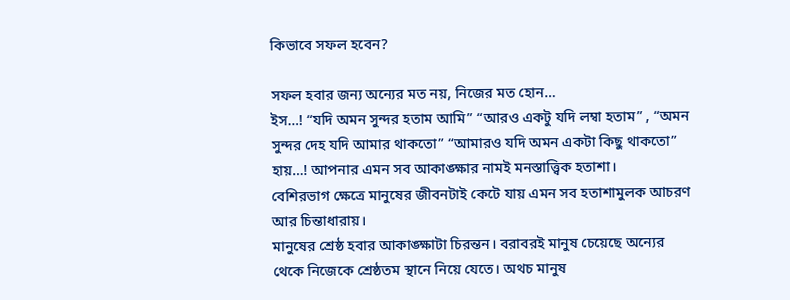কিভাবে সফল হবেন?

সফল হবার জন্য অন্যের মত নয়, নিজের মত হোন…
ইস…! “যদি অমন সুন্দর হতাম আমি” “আরও একটু যদি লম্বা হতাম” , “অমন সুন্দর দেহ যদি আমার থাকতো” “আমারও যদি অমন একটা কিছু থাকতো” হায়…! আপনার এমন সব আকাঙ্ক্ষার নামই মনস্তাত্ত্বিক হতাশা।
বেশিরভাগ ক্ষেত্রে মানুষের জীবনটাই কেটে যায় এমন সব হতাশামুলক আচরণ আর চিন্তাধারায়।
মানুষের শ্রেষ্ঠ হবার আকাঙ্ক্ষাটা চিরন্তন। বরাবরই মানুষ চেয়েছে অন্যের থেকে নিজেকে শ্রেষ্ঠতম স্থানে নিয়ে যেতে। অথচ মানুষ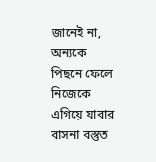জানেই না, অন্যকে পিছনে ফেলে নিজেকে এগিয়ে যাবার বাসনা বস্তুত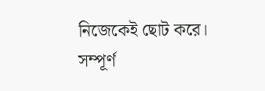নিজেকেই ছোট করে।
সম্পূর্ণ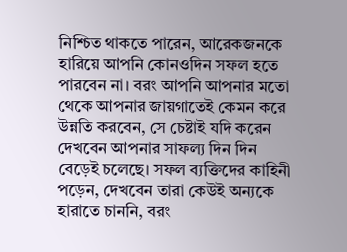নিশ্চিত থাকতে পারেন, আরেকজনকে হারিয়ে আপনি কোনওদিন সফল হতে পারবেন না। বরং আপনি আপনার মতো থেকে আপনার জায়গাতেই কেমন করে উন্নতি করবেন, সে চেষ্টাই যদি করেন দেখবেন আপনার সাফল্য দিন দিন বেড়েই চলেছে। সফল ব্যক্তিদের কাহিনী পড়েন, দেখবেন তারা কেউই অন্যকে হারাতে চাননি, বরং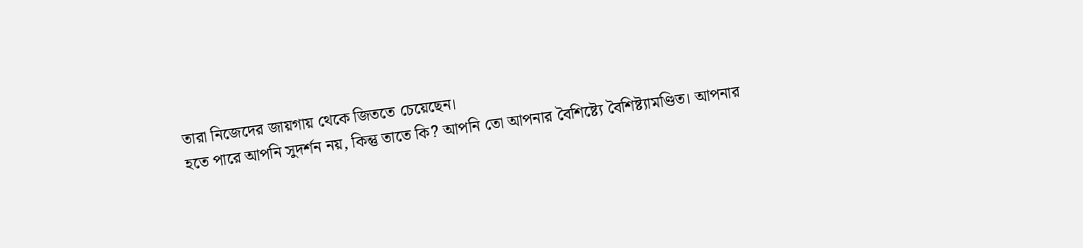তারা নিজেদের জায়গায় থেকে জিততে চেয়েছেন।
হতে পারে আপনি সুদর্শন নয়, কিন্তু তাতে কি? আপনি তো আপনার বৈশিষ্ট্যে বৈশিষ্ট্যামণ্ডিত। আপনার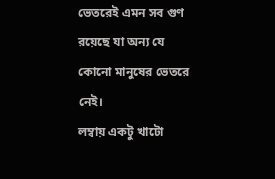ভেতরেই এমন সব গুণ রয়েছে যা অন্য যে কোনো মানুষের ভেতরে নেই।
লম্বায় একটু খাটো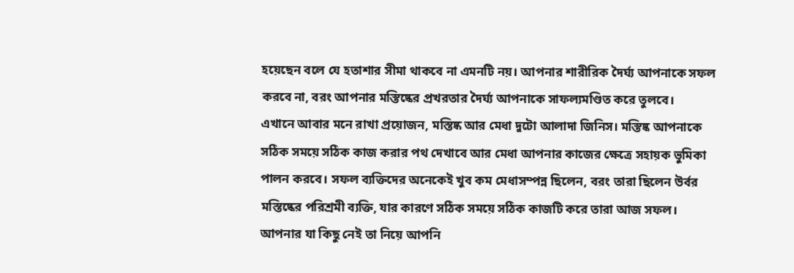হয়েছেন বলে যে হতাশার সীমা থাকবে না এমনটি নয়। আপনার শারীরিক দৈর্ঘ্য আপনাকে সফল করবে না, বরং আপনার মস্তিষ্কের প্রখরতার দৈর্ঘ্য আপনাকে সাফল্যমণ্ডিত করে তুলবে।
এখানে আবার মনে রাখা প্রয়োজন, মস্তিষ্ক আর মেধা দুটো আলাদা জিনিস। মস্তিষ্ক আপনাকে সঠিক সময়ে সঠিক কাজ করার পথ দেখাবে আর মেধা আপনার কাজের ক্ষেত্রে সহায়ক ভুমিকা পালন করবে। সফল ব্যক্তিদের অনেকেই খুব কম মেধাসম্পন্ন ছিলেন, বরং তারা ছিলেন উর্বর মস্তিষ্কের পরিশ্রমী ব্যক্তি, যার কারণে সঠিক সময়ে সঠিক কাজটি করে তারা আজ সফল।
আপনার যা কিছু নেই তা নিয়ে আপনি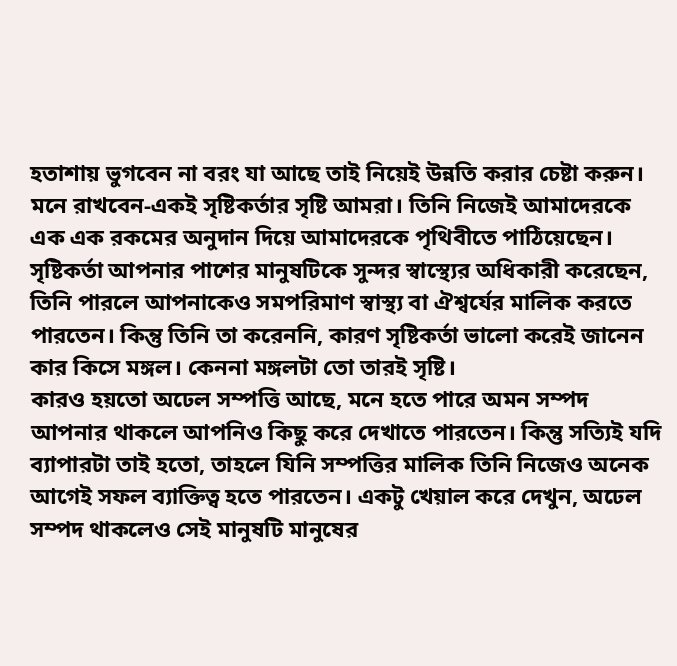হতাশায় ভুগবেন না বরং যা আছে তাই নিয়েই উন্নতি করার চেষ্টা করুন। মনে রাখবেন-একই সৃষ্টিকর্তার সৃষ্টি আমরা। তিনি নিজেই আমাদেরকে এক এক রকমের অনুদান দিয়ে আমাদেরকে পৃথিবীতে পাঠিয়েছেন। সৃষ্টিকর্তা আপনার পাশের মানুষটিকে সুন্দর স্বাস্থ্যের অধিকারী করেছেন, তিনি পারলে আপনাকেও সমপরিমাণ স্বাস্থ্য বা ঐশ্বর্যের মালিক করতে পারতেন। কিন্তু তিনি তা করেননি, কারণ সৃষ্টিকর্তা ভালো করেই জানেন কার কিসে মঙ্গল। কেননা মঙ্গলটা তো তারই সৃষ্টি।
কারও হয়তো অঢেল সম্পত্তি আছে, মনে হতে পারে অমন সম্পদ আপনার থাকলে আপনিও কিছু করে দেখাতে পারতেন। কিন্তু সত্যিই যদি ব্যাপারটা তাই হতো, তাহলে যিনি সম্পত্তির মালিক তিনি নিজেও অনেক আগেই সফল ব্যাক্তিত্ব হতে পারতেন। একটু খেয়াল করে দেখুন, অঢেল সম্পদ থাকলেও সেই মানুষটি মানুষের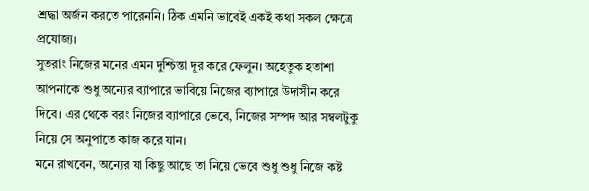শ্রদ্ধা অর্জন করতে পারেননি। ঠিক এমনি ভাবেই একই কথা সকল ক্ষেত্রে প্রযোজ্য।
সুতরাং নিজের মনের এমন দুশ্চিন্তা দূর করে ফেলুন। অহেতুক হতাশা আপনাকে শুধু অন্যের ব্যাপারে ভাবিয়ে নিজের ব্যাপারে উদাসীন করে দিবে। এর থেকে বরং নিজের ব্যাপারে ভেবে, নিজের সম্পদ আর সম্বলটুকু নিয়ে সে অনুপাতে কাজ করে যান।
মনে রাখবেন, অন্যের যা কিছু আছে তা নিয়ে ভেবে শুধু শুধু নিজে কষ্ট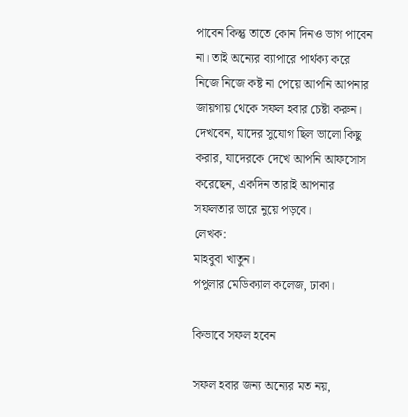পাবেন কিন্তু তাতে কোন দিনও ভাগ পাবেন না। তাই অন্যের ব্যাপারে পার্থক্য করে নিজে নিজে কষ্ট না পেয়ে আপনি আপনার জায়গায় থেকে সফল হবার চেষ্টা করুন। দেখবেন, যাদের সুযোগ ছিল ভালো কিছু করার, যাদেরকে দেখে আপনি আফসোস করেছেন, একদিন তারাই আপনার সফলতার ভারে নুয়ে পড়বে।
লেখক:
মাহবুবা খাতুন।
পপুলার মেডিক্যাল কলেজ, ঢাকা।

কিভাবে সফল হবেন

সফল হবার জন্য অন্যের মত নয়,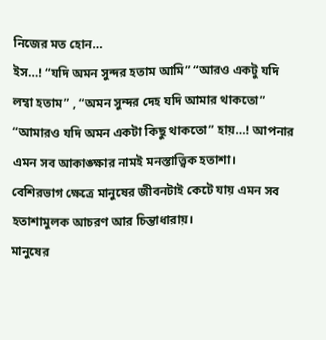নিজের মত হোন…
ইস…! “যদি অমন সুন্দর হতাম আমি” “আরও একটু যদি লম্বা হতাম” , “অমন সুন্দর দেহ যদি আমার থাকতো” “আমারও যদি অমন একটা কিছু থাকতো” হায়…! আপনার এমন সব আকাঙ্ক্ষার নামই মনস্তাত্ত্বিক হতাশা।
বেশিরভাগ ক্ষেত্রে মানুষের জীবনটাই কেটে যায় এমন সব হতাশামুলক আচরণ আর চিন্তাধারায়।
মানুষের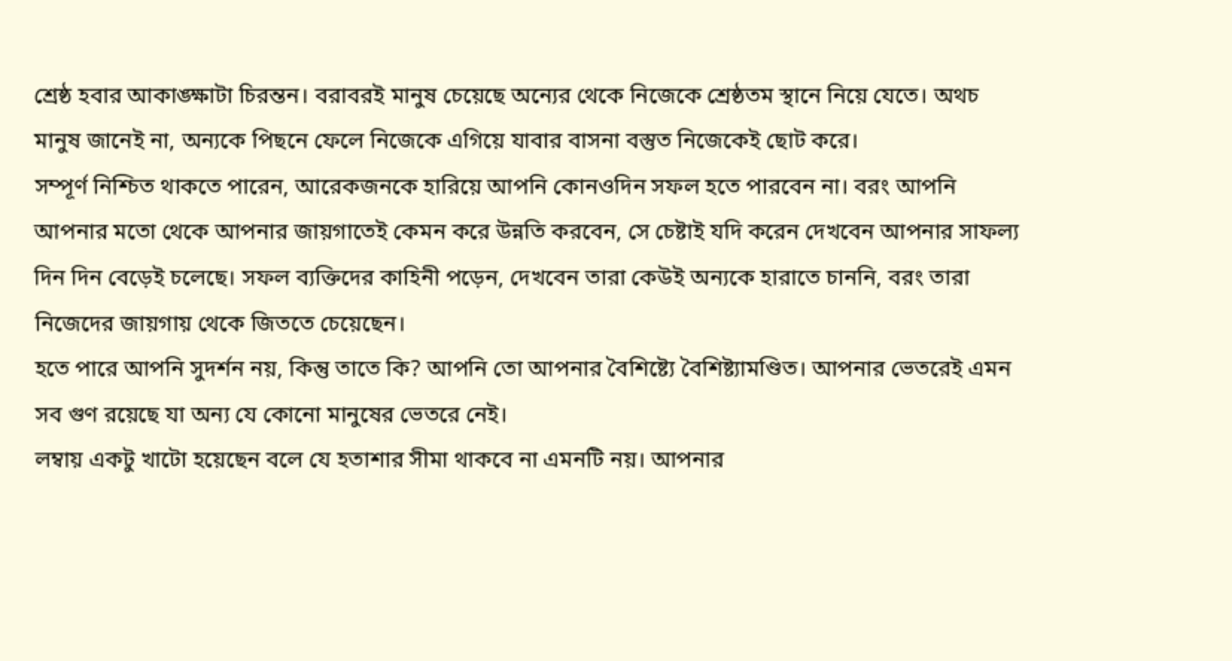শ্রেষ্ঠ হবার আকাঙ্ক্ষাটা চিরন্তন। বরাবরই মানুষ চেয়েছে অন্যের থেকে নিজেকে শ্রেষ্ঠতম স্থানে নিয়ে যেতে। অথচ মানুষ জানেই না, অন্যকে পিছনে ফেলে নিজেকে এগিয়ে যাবার বাসনা বস্তুত নিজেকেই ছোট করে।
সম্পূর্ণ নিশ্চিত থাকতে পারেন, আরেকজনকে হারিয়ে আপনি কোনওদিন সফল হতে পারবেন না। বরং আপনি আপনার মতো থেকে আপনার জায়গাতেই কেমন করে উন্নতি করবেন, সে চেষ্টাই যদি করেন দেখবেন আপনার সাফল্য দিন দিন বেড়েই চলেছে। সফল ব্যক্তিদের কাহিনী পড়েন, দেখবেন তারা কেউই অন্যকে হারাতে চাননি, বরং তারা নিজেদের জায়গায় থেকে জিততে চেয়েছেন।
হতে পারে আপনি সুদর্শন নয়, কিন্তু তাতে কি? আপনি তো আপনার বৈশিষ্ট্যে বৈশিষ্ট্যামণ্ডিত। আপনার ভেতরেই এমন সব গুণ রয়েছে যা অন্য যে কোনো মানুষের ভেতরে নেই।
লম্বায় একটু খাটো হয়েছেন বলে যে হতাশার সীমা থাকবে না এমনটি নয়। আপনার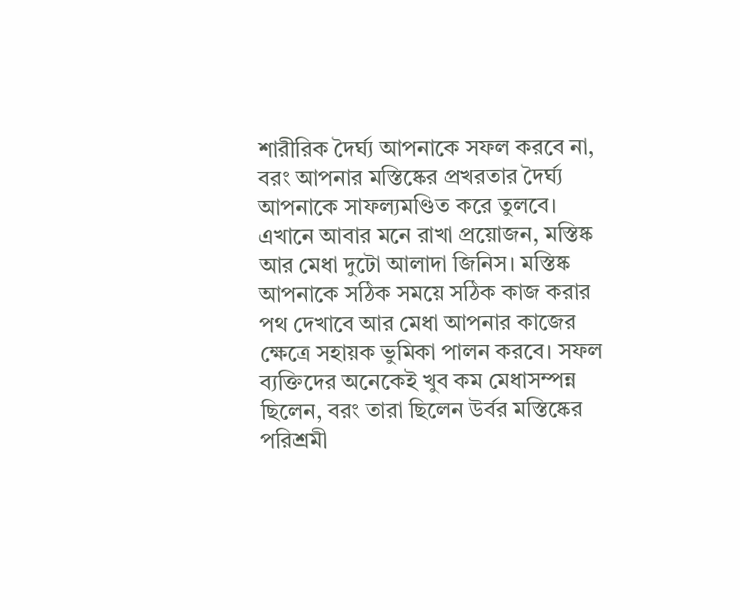শারীরিক দৈর্ঘ্য আপনাকে সফল করবে না, বরং আপনার মস্তিষ্কের প্রখরতার দৈর্ঘ্য আপনাকে সাফল্যমণ্ডিত করে তুলবে।
এখানে আবার মনে রাখা প্রয়োজন, মস্তিষ্ক আর মেধা দুটো আলাদা জিনিস। মস্তিষ্ক আপনাকে সঠিক সময়ে সঠিক কাজ করার পথ দেখাবে আর মেধা আপনার কাজের ক্ষেত্রে সহায়ক ভুমিকা পালন করবে। সফল ব্যক্তিদের অনেকেই খুব কম মেধাসম্পন্ন ছিলেন, বরং তারা ছিলেন উর্বর মস্তিষ্কের পরিশ্রমী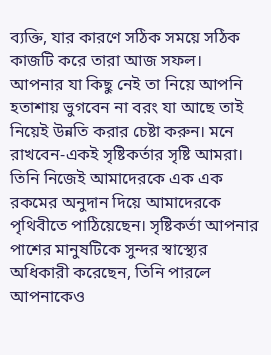ব্যক্তি, যার কারণে সঠিক সময়ে সঠিক কাজটি করে তারা আজ সফল।
আপনার যা কিছু নেই তা নিয়ে আপনি হতাশায় ভুগবেন না বরং যা আছে তাই নিয়েই উন্নতি করার চেষ্টা করুন। মনে রাখবেন-একই সৃষ্টিকর্তার সৃষ্টি আমরা। তিনি নিজেই আমাদেরকে এক এক রকমের অনুদান দিয়ে আমাদেরকে পৃথিবীতে পাঠিয়েছেন। সৃষ্টিকর্তা আপনার পাশের মানুষটিকে সুন্দর স্বাস্থ্যের অধিকারী করেছেন, তিনি পারলে আপনাকেও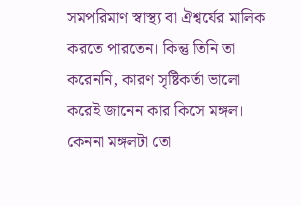সমপরিমাণ স্বাস্থ্য বা ঐশ্বর্যের মালিক করতে পারতেন। কিন্তু তিনি তা করেননি, কারণ সৃষ্টিকর্তা ভালো করেই জানেন কার কিসে মঙ্গল। কেননা মঙ্গলটা তো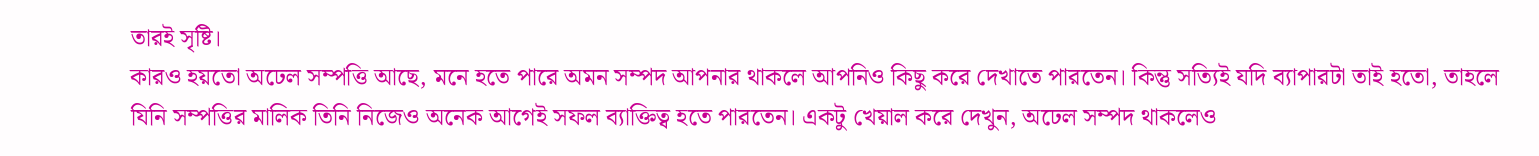তারই সৃষ্টি।
কারও হয়তো অঢেল সম্পত্তি আছে, মনে হতে পারে অমন সম্পদ আপনার থাকলে আপনিও কিছু করে দেখাতে পারতেন। কিন্তু সত্যিই যদি ব্যাপারটা তাই হতো, তাহলে যিনি সম্পত্তির মালিক তিনি নিজেও অনেক আগেই সফল ব্যাক্তিত্ব হতে পারতেন। একটু খেয়াল করে দেখুন, অঢেল সম্পদ থাকলেও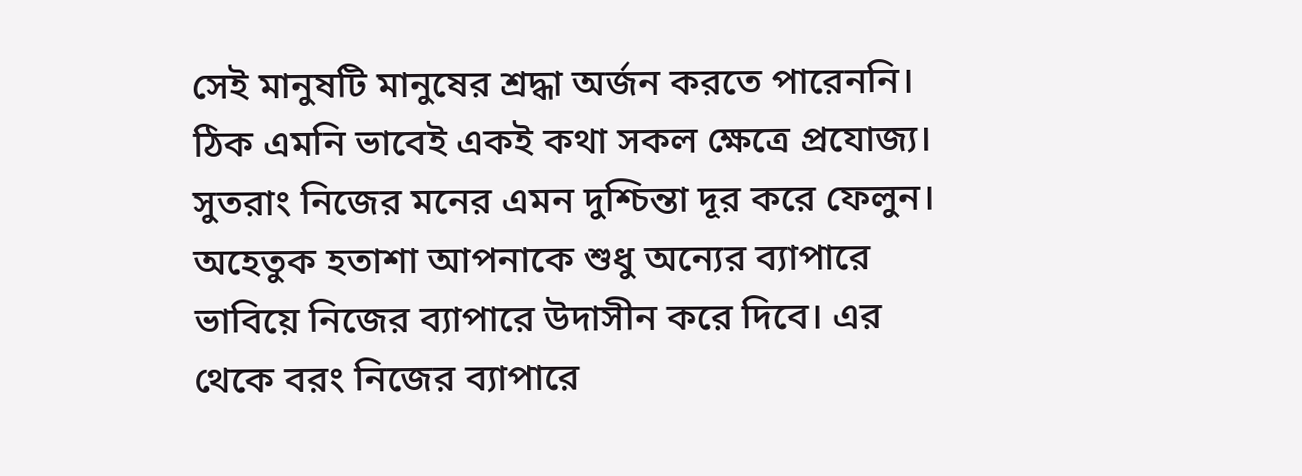সেই মানুষটি মানুষের শ্রদ্ধা অর্জন করতে পারেননি। ঠিক এমনি ভাবেই একই কথা সকল ক্ষেত্রে প্রযোজ্য।
সুতরাং নিজের মনের এমন দুশ্চিন্তা দূর করে ফেলুন। অহেতুক হতাশা আপনাকে শুধু অন্যের ব্যাপারে ভাবিয়ে নিজের ব্যাপারে উদাসীন করে দিবে। এর থেকে বরং নিজের ব্যাপারে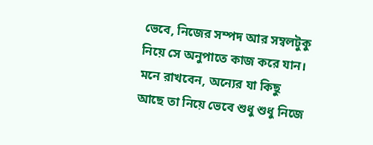ভেবে, নিজের সম্পদ আর সম্বলটুকু নিয়ে সে অনুপাতে কাজ করে যান।
মনে রাখবেন, অন্যের যা কিছু আছে তা নিয়ে ভেবে শুধু শুধু নিজে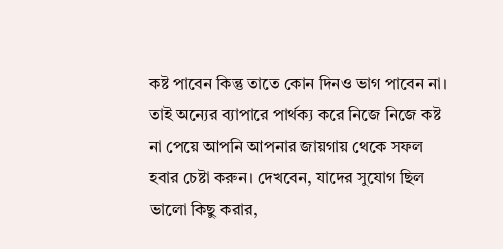কষ্ট পাবেন কিন্তু তাতে কোন দিনও ভাগ পাবেন না। তাই অন্যের ব্যাপারে পার্থক্য করে নিজে নিজে কষ্ট না পেয়ে আপনি আপনার জায়গায় থেকে সফল হবার চেষ্টা করুন। দেখবেন, যাদের সুযোগ ছিল ভালো কিছু করার,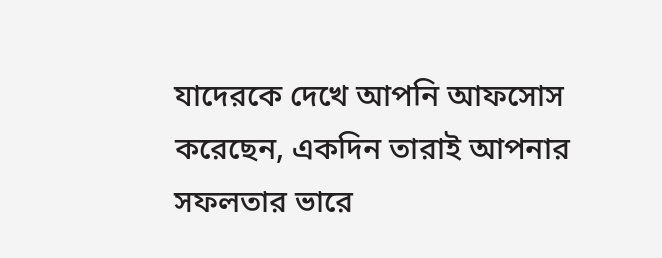যাদেরকে দেখে আপনি আফসোস করেছেন, একদিন তারাই আপনার সফলতার ভারে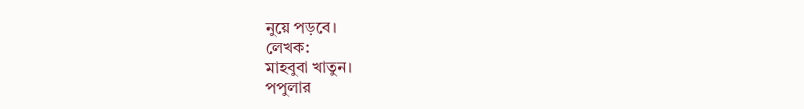নুয়ে পড়বে।
লেখক:
মাহবুবা খাতুন।
পপুলার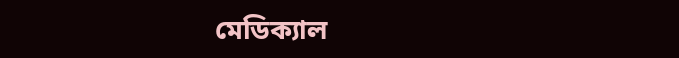মেডিক্যাল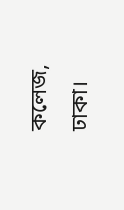কলেজ, ঢাকা।